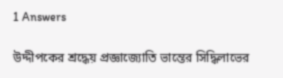1 Answers

উদ্দীপকের শ্রদ্ধেয় প্রজ্ঞাজ্যোতি ভান্তের সিদ্ধিলাভের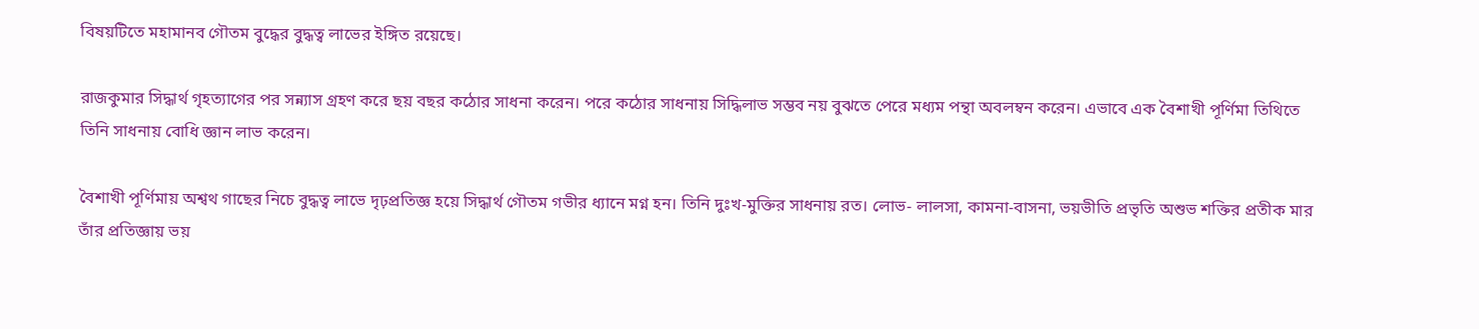বিষয়টিতে মহামানব গৌতম বুদ্ধের বুদ্ধত্ব লাভের ইঙ্গিত রয়েছে।

রাজকুমার সিদ্ধার্থ গৃহত্যাগের পর সন্ন্যাস গ্রহণ করে ছয় বছর কঠোর সাধনা করেন। পরে কঠোর সাধনায় সিদ্ধিলাভ সম্ভব নয় বুঝতে পেরে মধ্যম পন্থা অবলম্বন করেন। এভাবে এক বৈশাখী পূর্ণিমা তিথিতে তিনি সাধনায় বোধি জ্ঞান লাভ করেন।

বৈশাখী পূর্ণিমায় অশ্বথ গাছের নিচে বুদ্ধত্ব লাভে দৃঢ়প্রতিজ্ঞ হয়ে সিদ্ধার্থ গৌতম গভীর ধ্যানে মগ্ন হন। তিনি দুঃখ-মুক্তির সাধনায় রত। লোভ- লালসা, কামনা-বাসনা, ভয়ভীতি প্রভৃতি অশুভ শক্তির প্রতীক মার তাঁর প্রতিজ্ঞায় ভয়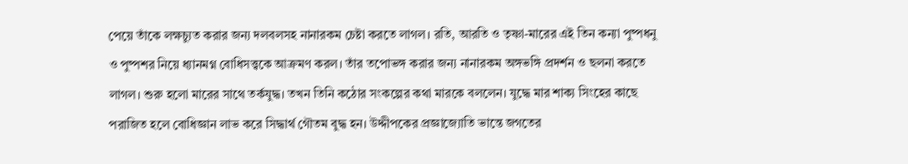পেয়ে তাঁকে লক্ষচ্যুত করার জন্য দলবলসহ নানারকম চেষ্টা করতে লাগল। রতি, আরতি ও তৃষ্ণা-মারের এই তিন কন্যা পুষ্পধনু ও পুষ্পশর নিয়ে ধ্যানমগ্ন বোধিসত্ত্বকে আক্রমণ করল। তাঁর তপোভঙ্গ করার জন্য নানারকম অঙ্গভঙ্গি প্রদর্শন ও ছলনা করতে লাগল। শুরু হলো মারের সাথে তর্কযুদ্ধ। তখন তিনি কঠোর সংকল্পের কথা মারকে বললেন। যুদ্ধে মার শাক্য সিংহের কাছে পরাজিত হলে বোধিজ্ঞান লাভ করে সিদ্ধার্থ গৌতম বুদ্ধ হন। উদ্দীপকের প্রজ্ঞাজ্যোতি ভান্তে জগতের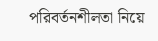পরিবর্তনশীলতা নিয়ে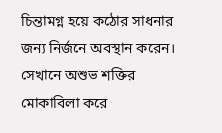চিন্তামগ্ন হয়ে কঠোর সাধনার জন্য নির্জনে অবস্থান করেন। সেখানে অশুভ শক্তির মোকাবিলা করে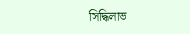সিদ্ধিলাভ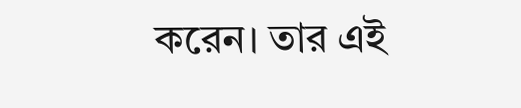করেন। তার এই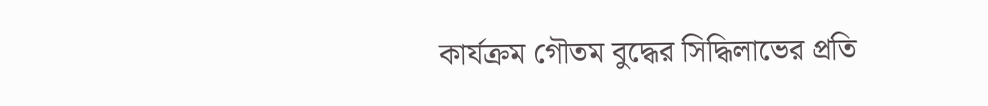কার্যক্রম গৌতম বুদ্ধের সিদ্ধিলাভের প্রতি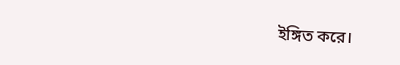ইঙ্গিত করে।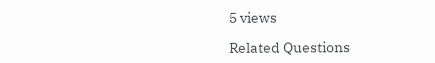5 views

Related Questions